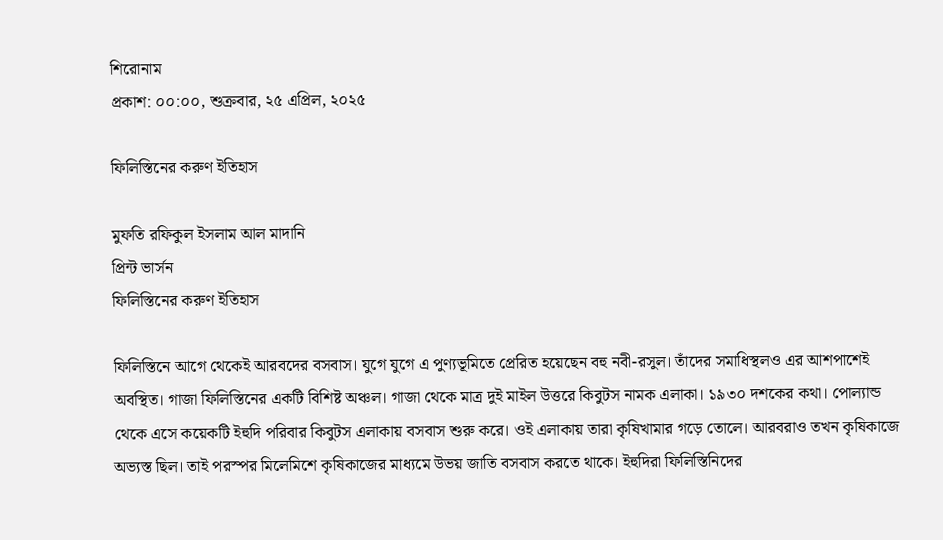শিরোনাম
প্রকাশ: ০০:০০, শুক্রবার, ২৫ এপ্রিল, ২০২৫

ফিলিস্তিনের করুণ ইতিহাস

মুফতি রফিকুল ইসলাম আল মাদানি
প্রিন্ট ভার্সন
ফিলিস্তিনের করুণ ইতিহাস

ফিলিস্তিনে আগে থেকেই আরবদের বসবাস। যুগে যুগে এ পুণ্যভূমিতে প্রেরিত হয়েছেন বহু নবী-রসুল। তাঁদের সমাধিস্থলও এর আশপাশেই অবস্থিত। গাজা ফিলিস্তিনের একটি বিশিষ্ট অঞ্চল। গাজা থেকে মাত্র দুই মাইল উত্তরে কিবুটস নামক এলাকা। ১৯৩০ দশকের কথা। পোল্যান্ড থেকে এসে কয়েকটি ইহুদি পরিবার কিবুটস এলাকায় বসবাস শুরু করে। ওই এলাকায় তারা কৃষিখামার গড়ে তোলে। আরবরাও তখন কৃষিকাজে অভ্যস্ত ছিল। তাই পরস্পর মিলেমিশে কৃষিকাজের মাধ্যমে উভয় জাতি বসবাস করতে থাকে। ইহুদিরা ফিলিস্তিনিদের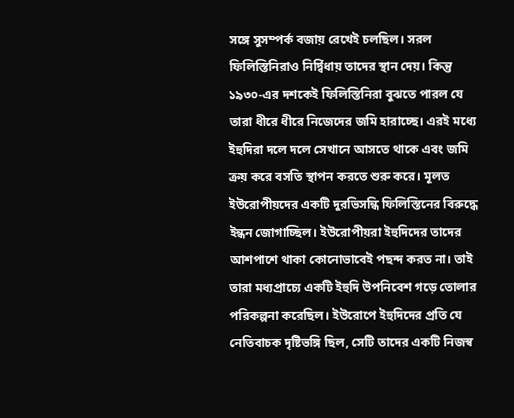সঙ্গে সুসম্পর্ক বজায় রেখেই চলছিল। সরল ফিলিস্তিনিরাও নির্দ্বিধায় তাদের স্থান দেয়। কিন্তু  ১৯৩০-এর দশকেই ফিলিস্তিনিরা বুঝতে পারল যে তারা ধীরে ধীরে নিজেদের জমি হারাচ্ছে। এরই মধ্যে ইহুদিরা দলে দলে সেখানে আসতে থাকে এবং জমি ক্রয় করে বসতি স্থাপন করতে শুরু করে। মূলত ইউরোপীয়দের একটি দুরভিসন্ধি ফিলিস্তিনের বিরুদ্ধে ইন্ধন জোগাচ্ছিল। ইউরোপীয়রা ইহুদিদের তাদের আশপাশে থাকা কোনোভাবেই পছন্দ করত না। তাই তারা মধ্যপ্রাচ্যে একটি ইহুদি উপনিবেশ গড়ে তোলার পরিকল্পনা করেছিল। ইউরোপে ইহুদিদের প্রতি যে নেতিবাচক দৃষ্টিভঙ্গি ছিল, সেটি তাদের একটি নিজস্ব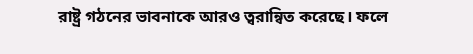রাষ্ট্র গঠনের ভাবনাকে আরও ত্বরান্বিত করেছে। ফলে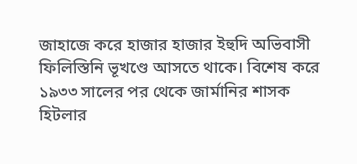জাহাজে করে হাজার হাজার ইহুদি অভিবাসী ফিলিস্তিনি ভূখণ্ডে আসতে থাকে। বিশেষ করে ১৯৩৩ সালের পর থেকে জার্মানির শাসক হিটলার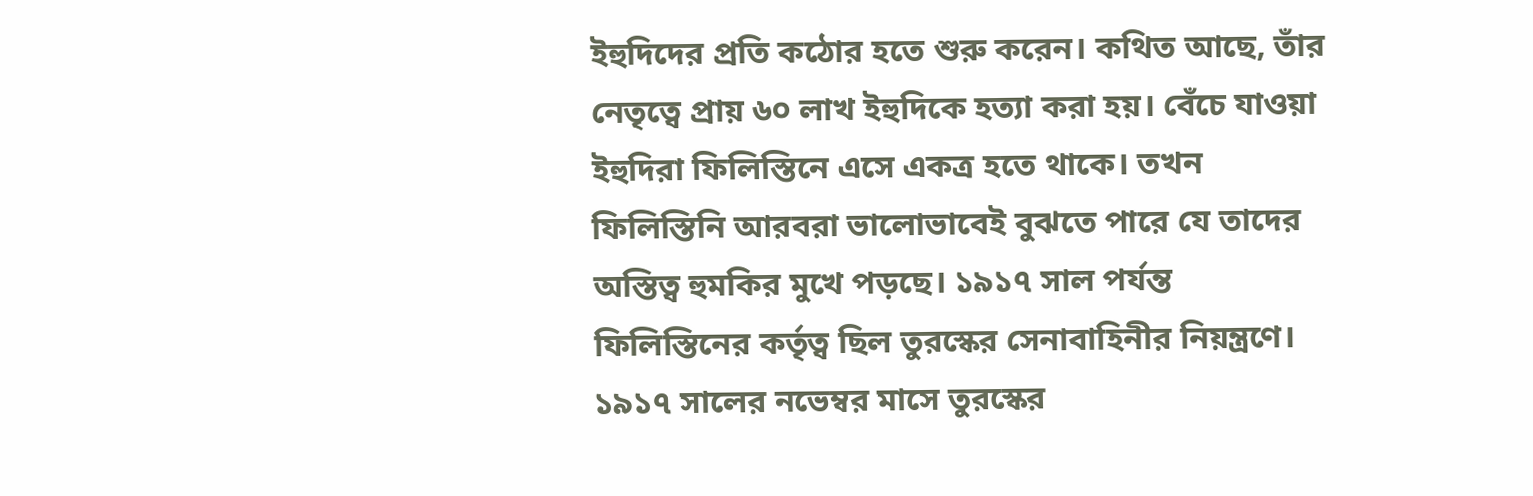ইহুদিদের প্রতি কঠোর হতে শুরু করেন। কথিত আছে, তাঁর নেতৃত্বে প্রায় ৬০ লাখ ইহুদিকে হত্যা করা হয়। বেঁচে যাওয়া ইহুদিরা ফিলিস্তিনে এসে একত্র হতে থাকে। তখন ফিলিস্তিনি আরবরা ভালোভাবেই বুঝতে পারে যে তাদের অস্তিত্ব হুমকির মুখে পড়ছে। ১৯১৭ সাল পর্যন্ত ফিলিস্তিনের কর্তৃত্ব ছিল তুরস্কের সেনাবাহিনীর নিয়ন্ত্রণে। ১৯১৭ সালের নভেম্বর মাসে তুরস্কের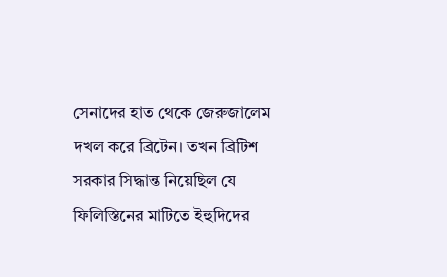সেনাদের হাত থেকে জেরুজালেম দখল করে ব্রিটেন। তখন ব্রিটিশ সরকার সিদ্ধান্ত নিয়েছিল যে ফিলিস্তিনের মাটিতে ইহুদিদের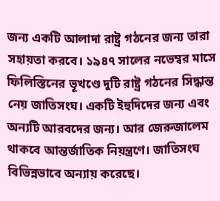জন্য একটি আলাদা রাষ্ট্র গঠনের জন্য তারা সহায়তা করবে। ১৯৪৭ সালের নভেম্বর মাসে ফিলিস্তিনের ভূখণ্ডে দুটি রাষ্ট্র গঠনের সিদ্ধান্ত নেয় জাতিসংঘ। একটি ইহুদিদের জন্য এবং অন্যটি আরবদের জন্য। আর জেরুজালেম থাকবে আন্তর্জাতিক নিয়ন্ত্রণে। জাতিসংঘ বিভিন্নভাবে অন্যায় করেছে।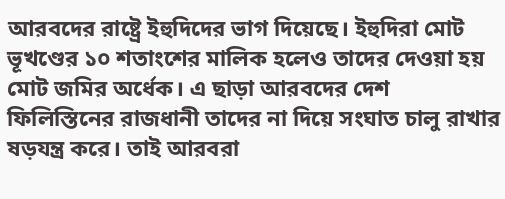আরবদের রাষ্ট্রে ইহুদিদের ভাগ দিয়েছে। ইহুদিরা মোট ভূখণ্ডের ১০ শতাংশের মালিক হলেও তাদের দেওয়া হয় মোট জমির অর্ধেক। এ ছাড়া আরবদের দেশ ফিলিস্তিনের রাজধানী তাদের না দিয়ে সংঘাত চালু রাখার ষড়যন্ত্র করে। তাই আরবরা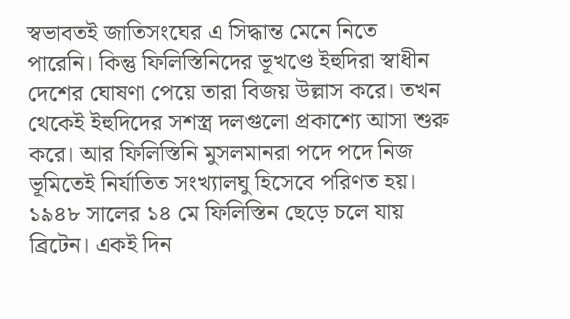স্বভাবতই জাতিসংঘের এ সিদ্ধান্ত মেনে নিতে পারেনি। কিন্তু ফিলিস্তিনিদের ভূখণ্ডে ইহুদিরা স্বাধীন দেশের ঘোষণা পেয়ে তারা বিজয় উল্লাস করে। তখন থেকেই ইহুদিদের সশস্ত্র দলগুলো প্রকাশ্যে আসা শুরু করে। আর ফিলিস্তিনি মুসলমানরা পদে পদে নিজ ভূমিতেই নির্যাতিত সংখ্যালঘু হিসেবে পরিণত হয়। ১৯৪৮ সালের ১৪ মে ফিলিস্তিন ছেড়ে চলে যায় ব্রিটেন। একই দিন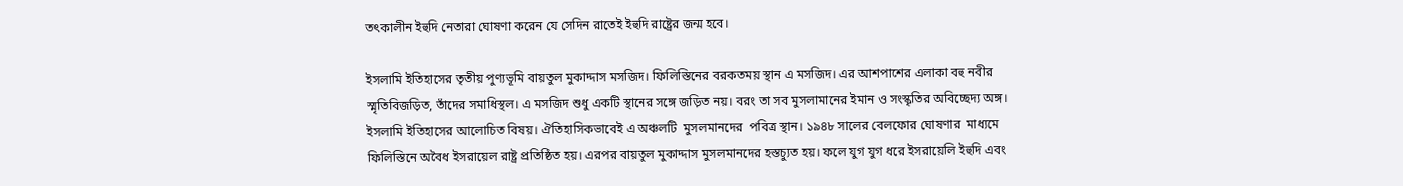তৎকালীন ইহুদি নেতারা ঘোষণা করেন যে সেদিন রাতেই ইহুদি রাষ্ট্রের জন্ম হবে।

ইসলামি ইতিহাসের তৃতীয় পুণ্যভূমি বায়তুল মুকাদ্দাস মসজিদ। ফিলিস্তিনের বরকতময় স্থান এ মসজিদ। এর আশপাশের এলাকা বহু নবীর স্মৃতিবিজড়িত, তাঁদের সমাধিস্থল। এ মসজিদ শুধু একটি স্থানের সঙ্গে জড়িত নয়। বরং তা সব মুসলামানের ইমান ও সংস্কৃতির অবিচ্ছেদ্য অঙ্গ। ইসলামি ইতিহাসের আলোচিত বিষয়। ঐতিহাসিকভাবেই এ অঞ্চলটি  মুসলমানদের  পবিত্র স্থান। ১৯৪৮ সালের বেলফোর ঘোষণার  মাধ্যমে ফিলিস্তিনে অবৈধ ইসরায়েল রাষ্ট্র প্রতিষ্ঠিত হয়। এরপর বায়তুল মুকাদ্দাস মুসলমানদের হস্তচ্যুত হয়। ফলে যুগ যুগ ধরে ইসরায়েলি ইহুদি এবং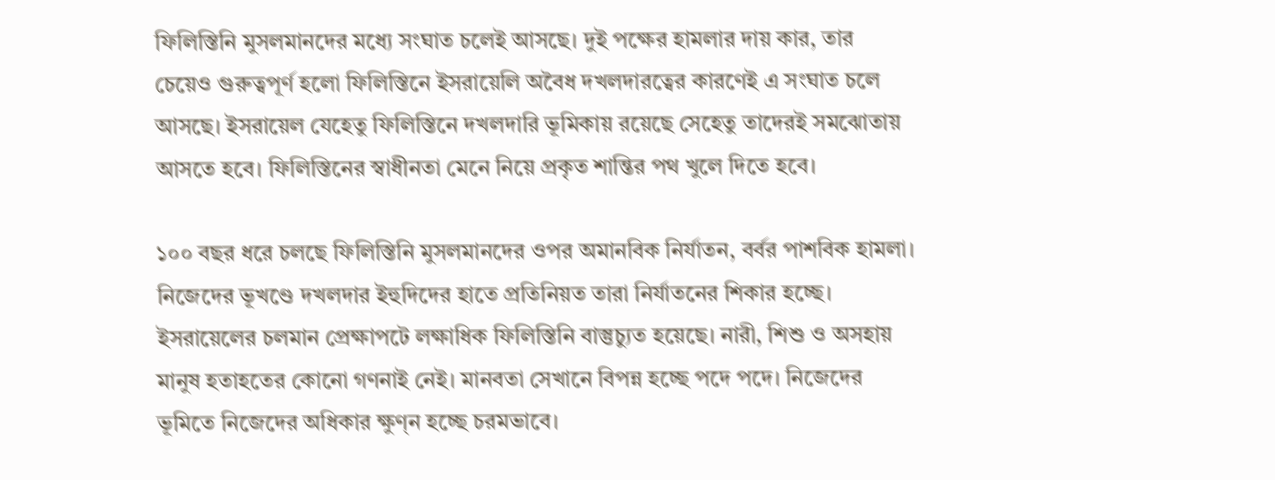ফিলিস্তিনি মুসলমানদের মধ্যে সংঘাত চলেই আসছে। দুই পক্ষের হামলার দায় কার, তার চেয়েও গুরুত্বপূর্ণ হলো ফিলিস্তিনে ইসরায়েলি অবৈধ দখলদারত্বের কারণেই এ সংঘাত চলে আসছে। ইসরায়েল যেহেতু ফিলিস্তিনে দখলদারি ভূমিকায় রয়েছে সেহেতু তাদেরই সমঝোতায় আসতে হবে। ফিলিস্তিনের স্বাধীনতা মেনে নিয়ে প্রকৃত শান্তির পথ খুলে দিতে হবে।

১০০ বছর ধরে চলছে ফিলিস্তিনি মুসলমানদের ওপর অমানবিক নির্যাতন, বর্বর পাশবিক হামলা। নিজেদের ভূখণ্ডে দখলদার ইহুদিদের হাতে প্রতিনিয়ত তারা নির্যাতনের শিকার হচ্ছে। ইসরায়েলের চলমান প্রেক্ষাপটে লক্ষাধিক ফিলিস্তিনি বাস্তুচ্যুত হয়েছে। নারী, শিশু ও অসহায় মানুষ হতাহতের কোনো গণনাই নেই। মানবতা সেখানে বিপন্ন হচ্ছে পদে পদে। নিজেদের ভূমিতে নিজেদের অধিকার ক্ষুণ্ন হচ্ছে চরমভাবে।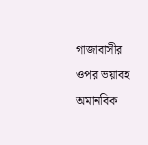গাজাবাসীর ওপর ভয়াবহ অমানবিক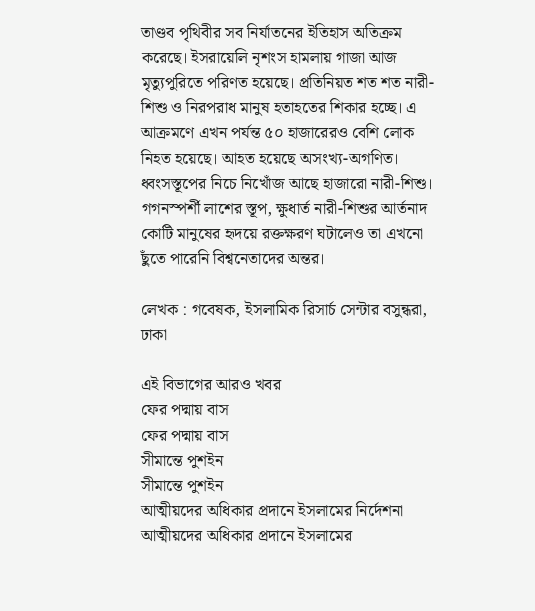তাণ্ডব পৃথিবীর সব নির্যাতনের ইতিহাস অতিক্রম করেছে। ইসরায়েলি নৃশংস হামলায় গাজা আজ মৃত্যুপুরিতে পরিণত হয়েছে। প্রতিনিয়ত শত শত নারী-শিশু ও নিরপরাধ মানুষ হতাহতের শিকার হচ্ছে। এ আক্রমণে এখন পর্যন্ত ৫০ হাজারেরও বেশি লোক নিহত হয়েছে। আহত হয়েছে অসংখ্য-অগণিত। ধ্বংসস্তূপের নিচে নিখোঁজ আছে হাজারো নারী-শিশু। গগনস্পর্শী লাশের স্তূপ, ক্ষুধার্ত নারী-শিশুর আর্তনাদ কোটি মানুষের হৃদয়ে রক্তক্ষরণ ঘটালেও তা এখনো ছুঁতে পারেনি বিশ্বনেতাদের অন্তর।

লেখক : গবেষক, ইসলামিক রিসার্চ সেন্টার বসুন্ধরা, ঢাকা

এই বিভাগের আরও খবর
ফের পদ্মায় বাস
ফের পদ্মায় বাস
সীমান্তে পুশইন
সীমান্তে পুশইন
আত্মীয়দের অধিকার প্রদানে ইসলামের নির্দেশনা
আত্মীয়দের অধিকার প্রদানে ইসলামের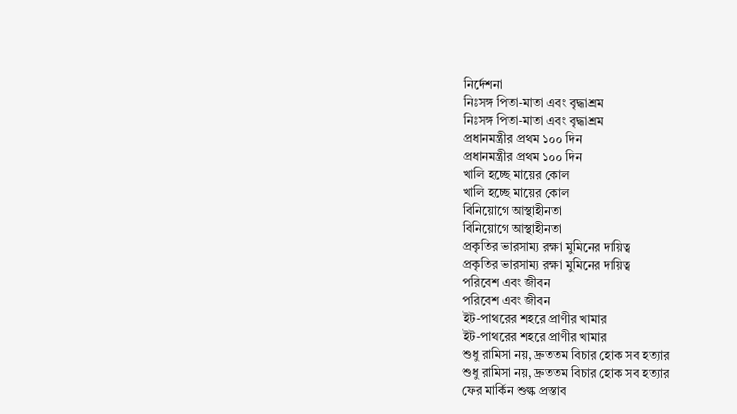নির্দেশনা
নিঃসঙ্গ পিতা-মাতা এবং বৃদ্ধাশ্রম
নিঃসঙ্গ পিতা-মাতা এবং বৃদ্ধাশ্রম
প্রধানমন্ত্রীর প্রথম ১০০ দিন
প্রধানমন্ত্রীর প্রথম ১০০ দিন
খালি হচ্ছে মায়ের কোল
খালি হচ্ছে মায়ের কোল
বিনিয়োগে আস্থাহীনতা
বিনিয়োগে আস্থাহীনতা
প্রকৃতির ভারসাম্য রক্ষা মুমিনের দায়িত্ব
প্রকৃতির ভারসাম্য রক্ষা মুমিনের দায়িত্ব
পরিবেশ এবং জীবন
পরিবেশ এবং জীবন
ইট-পাথরের শহরে প্রাণীর খামার
ইট-পাথরের শহরে প্রাণীর খামার
শুধু রামিসা নয়, দ্রুততম বিচার হোক সব হত্যার
শুধু রামিসা নয়, দ্রুততম বিচার হোক সব হত্যার
ফের মার্কিন শুল্ক প্রস্তাব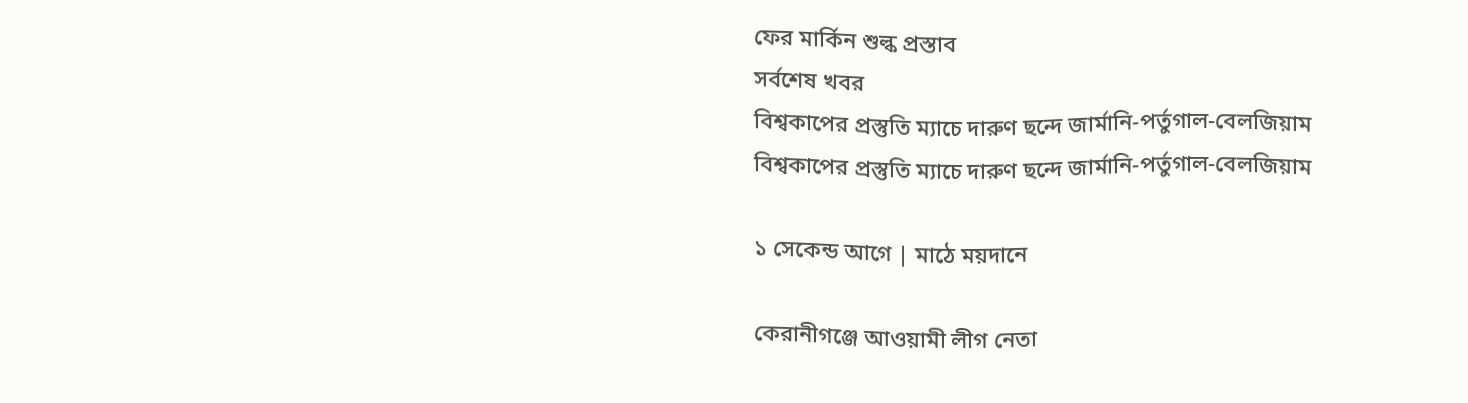ফের মার্কিন শুল্ক প্রস্তাব
সর্বশেষ খবর
বিশ্বকাপের প্রস্তুতি ম্যাচে দারুণ ছন্দে জার্মানি-পর্তুগাল-বেলজিয়াম
বিশ্বকাপের প্রস্তুতি ম্যাচে দারুণ ছন্দে জার্মানি-পর্তুগাল-বেলজিয়াম

১ সেকেন্ড আগে | মাঠে ময়দানে

কেরানীগঞ্জে আওয়ামী লীগ নেতা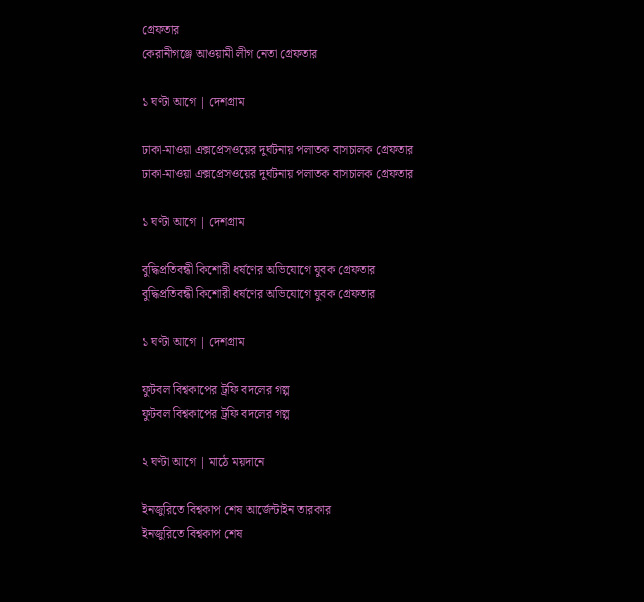গ্রেফতার
কেরানীগঞ্জে আওয়ামী লীগ নেতা গ্রেফতার

১ ঘণ্টা আগে | দেশগ্রাম

ঢাকা-মাওয়া এক্সপ্রেসওয়ের দুর্ঘটনায় পলাতক বাসচালক গ্রেফতার
ঢাকা-মাওয়া এক্সপ্রেসওয়ের দুর্ঘটনায় পলাতক বাসচালক গ্রেফতার

১ ঘণ্টা আগে | দেশগ্রাম

বুদ্ধিপ্রতিবন্ধী কিশোরী ধর্ষণের অভিযোগে যুবক গ্রেফতার
বুদ্ধিপ্রতিবন্ধী কিশোরী ধর্ষণের অভিযোগে যুবক গ্রেফতার

১ ঘণ্টা আগে | দেশগ্রাম

ফুটবল বিশ্বকাপের ট্রফি বদলের গল্প
ফুটবল বিশ্বকাপের ট্রফি বদলের গল্প

২ ঘণ্টা আগে | মাঠে ময়দানে

ইনজুরিতে বিশ্বকাপ শেষ আর্জেন্টাইন তারকার
ইনজুরিতে বিশ্বকাপ শেষ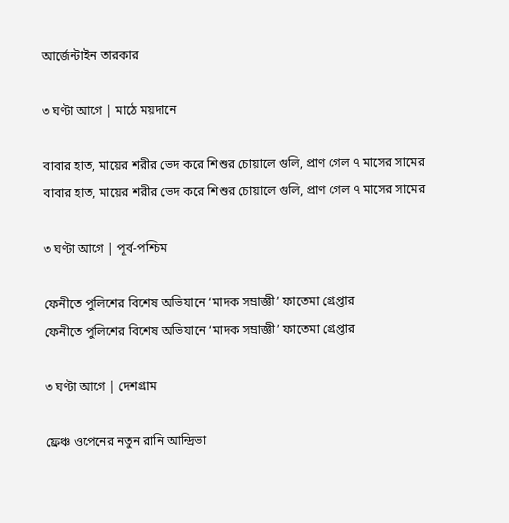আর্জেন্টাইন তারকার

৩ ঘণ্টা আগে | মাঠে ময়দানে

বাবার হাত, মায়ের শরীর ভেদ করে শিশুর চোয়ালে গুলি, প্রাণ গেল ৭ মাসের সামের
বাবার হাত, মায়ের শরীর ভেদ করে শিশুর চোয়ালে গুলি, প্রাণ গেল ৭ মাসের সামের

৩ ঘণ্টা আগে | পূর্ব-পশ্চিম

ফেনীতে পুলিশের বিশেষ অভিযানে ‘মাদক সম্রাজ্ঞী’ ফাতেমা গ্রেপ্তার
ফেনীতে পুলিশের বিশেষ অভিযানে ‘মাদক সম্রাজ্ঞী’ ফাতেমা গ্রেপ্তার

৩ ঘণ্টা আগে | দেশগ্রাম

ফ্রেঞ্চ ওপেনের নতুন রানি আন্দ্রিভা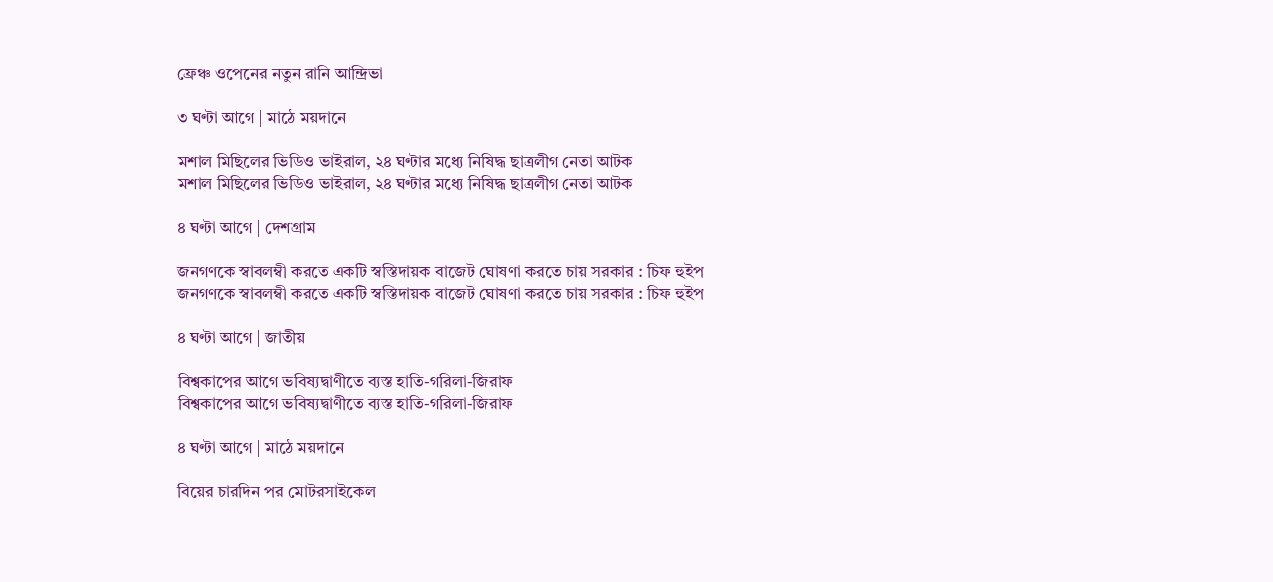ফ্রেঞ্চ ওপেনের নতুন রানি আন্দ্রিভা

৩ ঘণ্টা আগে | মাঠে ময়দানে

মশাল মিছিলের ভিডিও ভাইরাল, ২৪ ঘণ্টার মধ্যে নিষিদ্ধ ছাত্রলীগ নেতা আটক
মশাল মিছিলের ভিডিও ভাইরাল, ২৪ ঘণ্টার মধ্যে নিষিদ্ধ ছাত্রলীগ নেতা আটক

৪ ঘণ্টা আগে | দেশগ্রাম

জনগণকে স্বাবলম্বী করতে একটি স্বস্তিদায়ক বাজেট ঘোষণা করতে চায় সরকার : চিফ হুইপ
জনগণকে স্বাবলম্বী করতে একটি স্বস্তিদায়ক বাজেট ঘোষণা করতে চায় সরকার : চিফ হুইপ

৪ ঘণ্টা আগে | জাতীয়

বিশ্বকাপের আগে ভবিষ্যদ্বাণীতে ব্যস্ত হাতি-গরিলা-জিরাফ
বিশ্বকাপের আগে ভবিষ্যদ্বাণীতে ব্যস্ত হাতি-গরিলা-জিরাফ

৪ ঘণ্টা আগে | মাঠে ময়দানে

বিয়ের চারদিন পর মোটরসাইকেল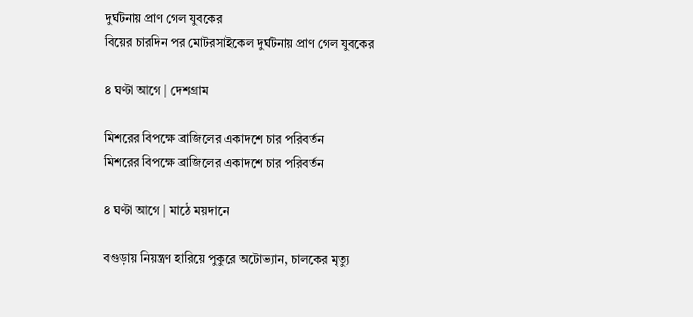দুর্ঘটনায় প্রাণ গেল যুবকের
বিয়ের চারদিন পর মোটরসাইকেল দুর্ঘটনায় প্রাণ গেল যুবকের

৪ ঘণ্টা আগে | দেশগ্রাম

মিশরের বিপক্ষে ব্রাজিলের একাদশে চার পরিবর্তন
মিশরের বিপক্ষে ব্রাজিলের একাদশে চার পরিবর্তন

৪ ঘণ্টা আগে | মাঠে ময়দানে

বগুড়ায় নিয়ন্ত্রণ হারিয়ে পুকুরে অটোভ্যান, চালকের মৃত্যু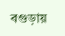বগুড়ায়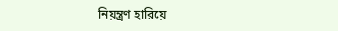নিয়ন্ত্রণ হারিয়ে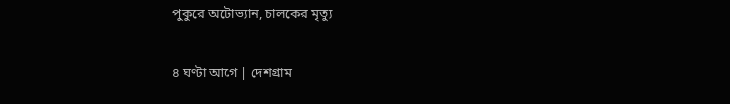পুকুরে অটোভ্যান, চালকের মৃত্যু

৪ ঘণ্টা আগে | দেশগ্রাম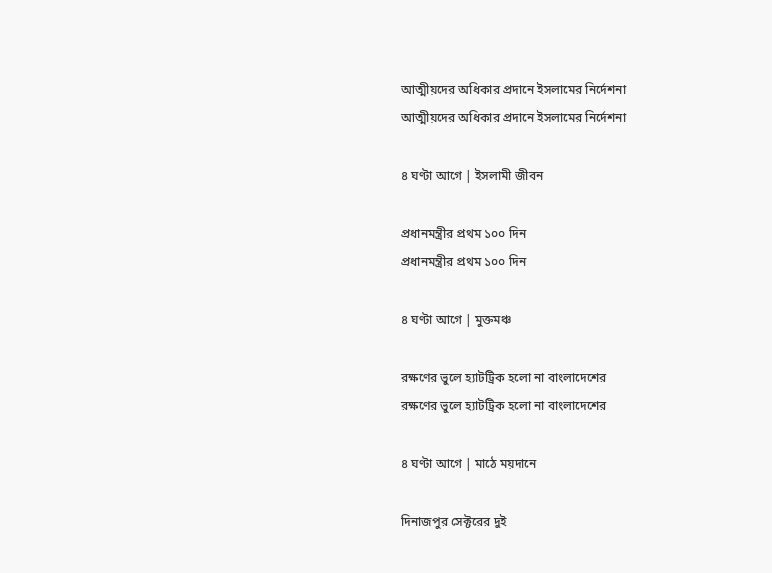আত্মীয়দের অধিকার প্রদানে ইসলামের নির্দেশনা
আত্মীয়দের অধিকার প্রদানে ইসলামের নির্দেশনা

৪ ঘণ্টা আগে | ইসলামী জীবন

প্রধানমন্ত্রীর প্রথম ১০০ দিন
প্রধানমন্ত্রীর প্রথম ১০০ দিন

৪ ঘণ্টা আগে | মুক্তমঞ্চ

রক্ষণের ভুলে হ্যাটট্রিক হলো না বাংলাদেশের
রক্ষণের ভুলে হ্যাটট্রিক হলো না বাংলাদেশের

৪ ঘণ্টা আগে | মাঠে ময়দানে

দিনাজপুর সেক্টরের দুই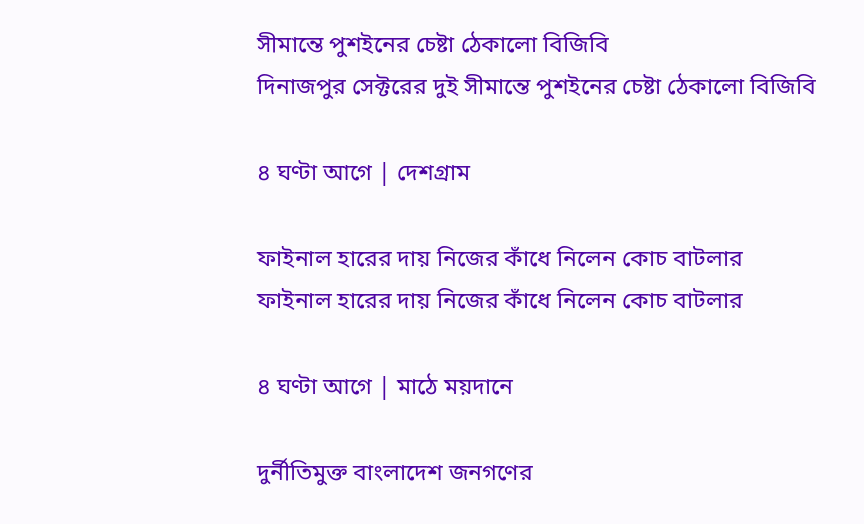সীমান্তে পুশইনের চেষ্টা ঠেকালো বিজিবি
দিনাজপুর সেক্টরের দুই সীমান্তে পুশইনের চেষ্টা ঠেকালো বিজিবি

৪ ঘণ্টা আগে | দেশগ্রাম

ফাইনাল হারের দায় নিজের কাঁধে নিলেন কোচ বাটলার
ফাইনাল হারের দায় নিজের কাঁধে নিলেন কোচ বাটলার

৪ ঘণ্টা আগে | মাঠে ময়দানে

দুর্নীতিমুক্ত বাংলাদেশ জনগণের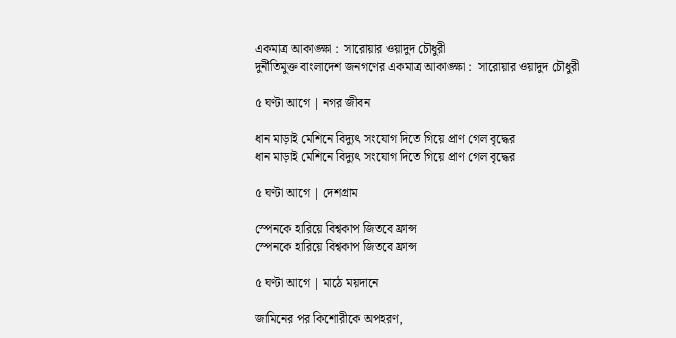একমাত্র আকাঙ্ক্ষা :  সারোয়ার ওয়াদুদ চৌধুরী
দুর্নীতিমুক্ত বাংলাদেশ জনগণের একমাত্র আকাঙ্ক্ষা :  সারোয়ার ওয়াদুদ চৌধুরী

৫ ঘণ্টা আগে | নগর জীবন

ধান মাড়াই মেশিনে বিদ্যুৎ সংযোগ দিতে গিয়ে প্রাণ গেল বৃদ্ধের
ধান মাড়াই মেশিনে বিদ্যুৎ সংযোগ দিতে গিয়ে প্রাণ গেল বৃদ্ধের

৫ ঘণ্টা আগে | দেশগ্রাম

স্পেনকে হারিয়ে বিশ্বকাপ জিতবে ফ্রান্স
স্পেনকে হারিয়ে বিশ্বকাপ জিতবে ফ্রান্স

৫ ঘণ্টা আগে | মাঠে ময়দানে

জামিনের পর কিশোরীকে অপহরণ,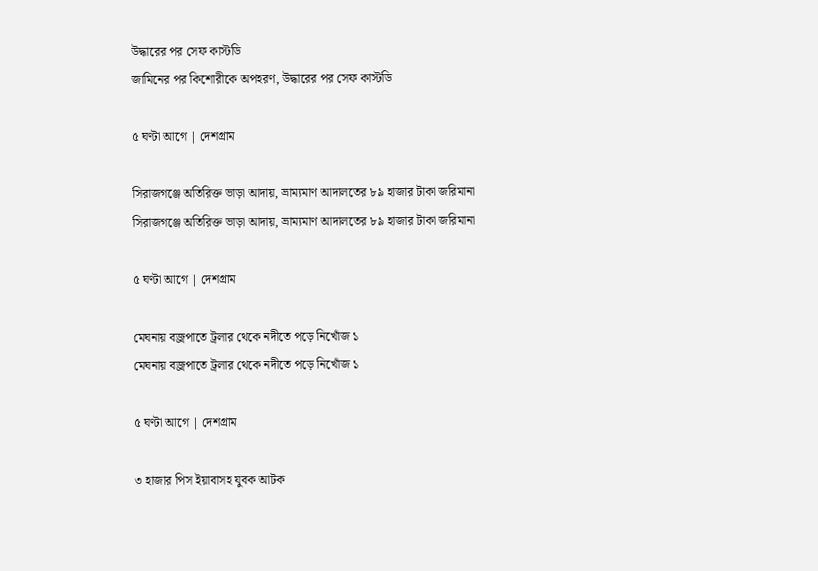উদ্ধারের পর সেফ কাস্টডি
জামিনের পর কিশোরীকে অপহরণ, উদ্ধারের পর সেফ কাস্টডি

৫ ঘণ্টা আগে | দেশগ্রাম

সিরাজগঞ্জে অতিরিক্ত ভাড়া আদায়, ভ্রাম্যমাণ আদালতের ৮৯ হাজার টাকা জরিমানা
সিরাজগঞ্জে অতিরিক্ত ভাড়া আদায়, ভ্রাম্যমাণ আদালতের ৮৯ হাজার টাকা জরিমানা

৫ ঘণ্টা আগে | দেশগ্রাম

মেঘনায় বজ্রপাতে ট্রলার থেকে নদীতে পড়ে নিখোঁজ ১
মেঘনায় বজ্রপাতে ট্রলার থেকে নদীতে পড়ে নিখোঁজ ১

৫ ঘণ্টা আগে | দেশগ্রাম

৩ হাজার পিস ইয়াবাসহ যুবক আটক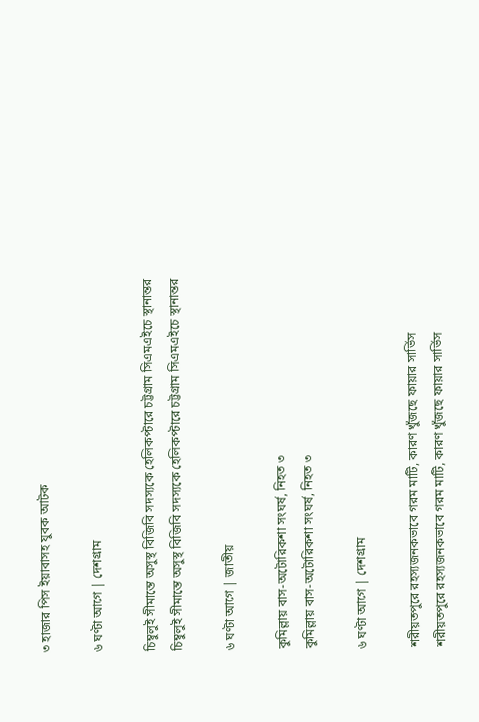৩ হাজার পিস ইয়াবাসহ যুবক আটক

৬ ঘণ্টা আগে | দেশগ্রাম

চিম্বুলুই সীমান্তে অসুস্থ বিজিবি সদস্যকে হেলিকপ্টারে চট্টগ্রাম সিএমএইচে স্থানান্তর
চিম্বুলুই সীমান্তে অসুস্থ বিজিবি সদস্যকে হেলিকপ্টারে চট্টগ্রাম সিএমএইচে স্থানান্তর

৬ ঘণ্টা আগে | জাতীয়

কুমিল্লায় বাস-অটোরিকশা সংঘর্ষ, নিহত ৩
কুমিল্লায় বাস-অটোরিকশা সংঘর্ষ, নিহত ৩

৬ ঘণ্টা আগে | দেশগ্রাম

শরীয়তপুরে রহস্যজনকভাবে গরম মাটি, কারণ খুঁজছে ফায়ার সার্ভিস
শরীয়তপুরে রহস্যজনকভাবে গরম মাটি, কারণ খুঁজছে ফায়ার সার্ভিস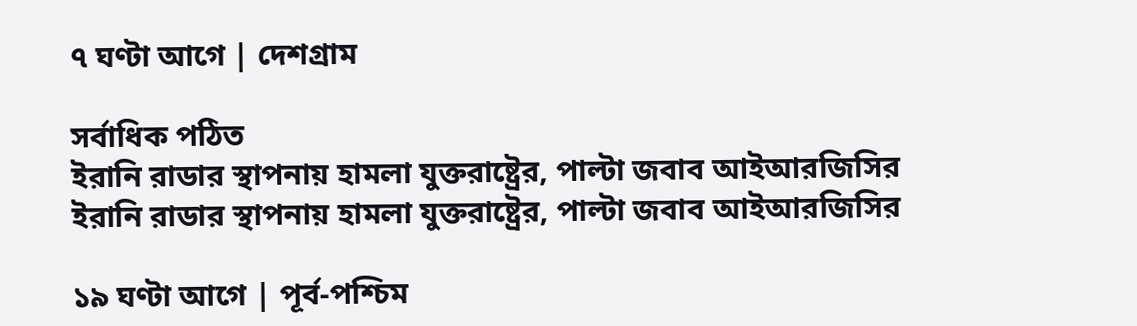৭ ঘণ্টা আগে | দেশগ্রাম

সর্বাধিক পঠিত
ইরানি রাডার স্থাপনায় হামলা যুক্তরাষ্ট্রের, পাল্টা জবাব আইআরজিসির
ইরানি রাডার স্থাপনায় হামলা যুক্তরাষ্ট্রের, পাল্টা জবাব আইআরজিসির

১৯ ঘণ্টা আগে | পূর্ব-পশ্চিম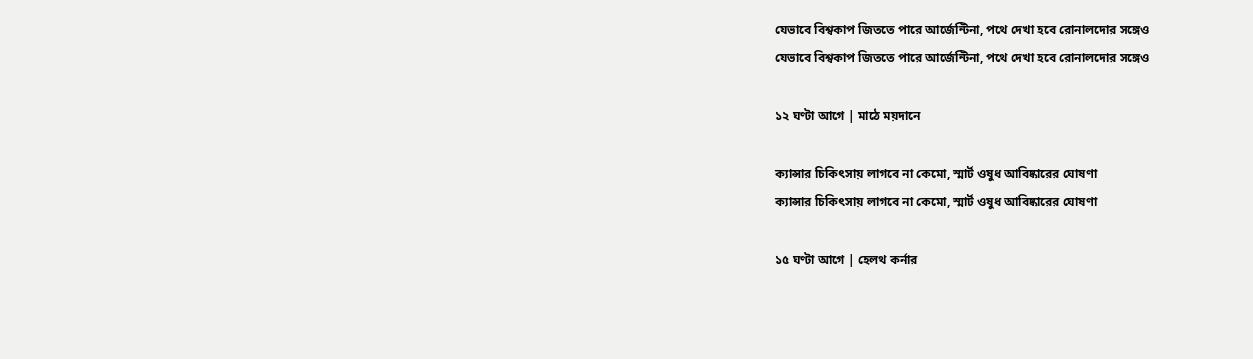যেভাবে বিশ্বকাপ জিততে পারে আর্জেন্টিনা, পথে দেখা হবে রোনালদোর সঙ্গেও
যেভাবে বিশ্বকাপ জিততে পারে আর্জেন্টিনা, পথে দেখা হবে রোনালদোর সঙ্গেও

১২ ঘণ্টা আগে | মাঠে ময়দানে

ক্যান্সার চিকিৎসায় লাগবে না কেমো, স্মার্ট ওষুধ আবিষ্কারের ঘোষণা
ক্যান্সার চিকিৎসায় লাগবে না কেমো, স্মার্ট ওষুধ আবিষ্কারের ঘোষণা

১৫ ঘণ্টা আগে | হেলথ কর্নার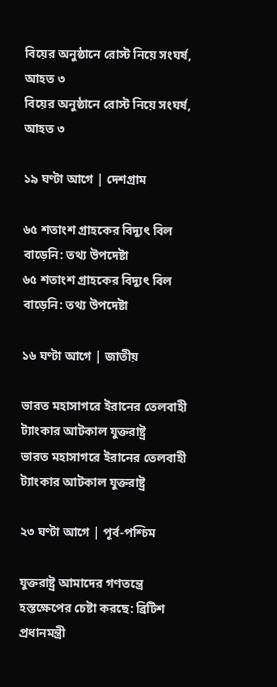বিয়ের অনুষ্ঠানে রোস্ট নিয়ে সংঘর্ষ, আহত ৩
বিয়ের অনুষ্ঠানে রোস্ট নিয়ে সংঘর্ষ, আহত ৩

১৯ ঘণ্টা আগে | দেশগ্রাম

৬৫ শতাংশ গ্রাহকের বিদ্যুৎ বিল বাড়েনি: তথ্য উপদেষ্টা
৬৫ শতাংশ গ্রাহকের বিদ্যুৎ বিল বাড়েনি: তথ্য উপদেষ্টা

১৬ ঘণ্টা আগে | জাতীয়

ভারত মহাসাগরে ইরানের তেলবাহী ট্যাংকার আটকাল যুক্তরাষ্ট্র
ভারত মহাসাগরে ইরানের তেলবাহী ট্যাংকার আটকাল যুক্তরাষ্ট্র

২৩ ঘণ্টা আগে | পূর্ব-পশ্চিম

যুক্তরাষ্ট্র আমাদের গণতন্ত্রে হস্তক্ষেপের চেষ্টা করছে: ব্রিটিশ প্রধানমন্ত্রী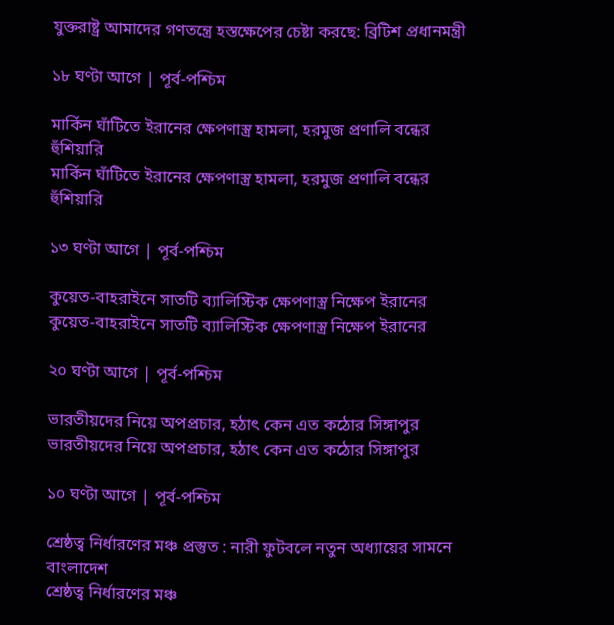যুক্তরাষ্ট্র আমাদের গণতন্ত্রে হস্তক্ষেপের চেষ্টা করছে: ব্রিটিশ প্রধানমন্ত্রী

১৮ ঘণ্টা আগে | পূর্ব-পশ্চিম

মার্কিন ঘাঁটিতে ইরানের ক্ষেপণাস্ত্র হামলা, হরমুজ প্রণালি বন্ধের হুঁশিয়ারি
মার্কিন ঘাঁটিতে ইরানের ক্ষেপণাস্ত্র হামলা, হরমুজ প্রণালি বন্ধের হুঁশিয়ারি

১৩ ঘণ্টা আগে | পূর্ব-পশ্চিম

কুয়েত-বাহরাইনে সাতটি ব্যালিস্টিক ক্ষেপণাস্ত্র নিক্ষেপ ইরানের
কুয়েত-বাহরাইনে সাতটি ব্যালিস্টিক ক্ষেপণাস্ত্র নিক্ষেপ ইরানের

২০ ঘণ্টা আগে | পূর্ব-পশ্চিম

ভারতীয়দের নিয়ে অপপ্রচার, হঠাৎ কেন এত কঠোর সিঙ্গাপুর
ভারতীয়দের নিয়ে অপপ্রচার, হঠাৎ কেন এত কঠোর সিঙ্গাপুর

১০ ঘণ্টা আগে | পূর্ব-পশ্চিম

শ্রেষ্ঠত্ব নির্ধারণের মঞ্চ প্রস্তুত : নারী ফুটবলে নতুন অধ্যায়ের সামনে বাংলাদেশ
শ্রেষ্ঠত্ব নির্ধারণের মঞ্চ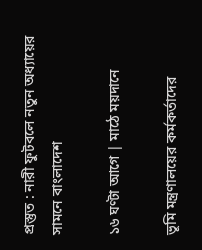প্রস্তুত : নারী ফুটবলে নতুন অধ্যায়ের সামনে বাংলাদেশ

১৬ ঘণ্টা আগে | মাঠে ময়দানে

ভূমি মন্ত্রণালয়ের কর্মকর্তাদের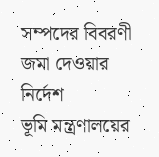সম্পদের বিবরণী জমা দেওয়ার নির্দেশ
ভূমি মন্ত্রণালয়ের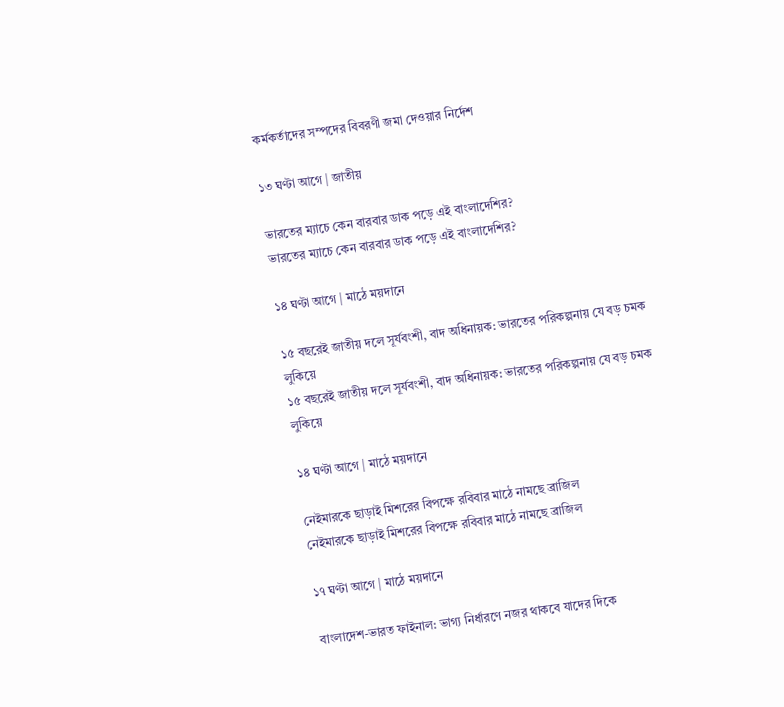কর্মকর্তাদের সম্পদের বিবরণী জমা দেওয়ার নির্দেশ

১৩ ঘণ্টা আগে | জাতীয়

ভারতের ম্যাচে কেন বারবার ডাক পড়ে এই বাংলাদেশির?
ভারতের ম্যাচে কেন বারবার ডাক পড়ে এই বাংলাদেশির?

১৪ ঘণ্টা আগে | মাঠে ময়দানে

১৫ বছরেই জাতীয় দলে সূর্যবংশী, বাদ অধিনায়ক: ভারতের পরিকল্পনায় যে বড় চমক লুকিয়ে
১৫ বছরেই জাতীয় দলে সূর্যবংশী, বাদ অধিনায়ক: ভারতের পরিকল্পনায় যে বড় চমক লুকিয়ে

১৪ ঘণ্টা আগে | মাঠে ময়দানে

নেইমারকে ছাড়াই মিশরের বিপক্ষে রবিবার মাঠে নামছে ব্রাজিল
নেইমারকে ছাড়াই মিশরের বিপক্ষে রবিবার মাঠে নামছে ব্রাজিল

১৭ ঘণ্টা আগে | মাঠে ময়দানে

বাংলাদেশ-ভারত ফাইনাল: ভাগ্য নির্ধারণে নজর থাকবে যাদের দিকে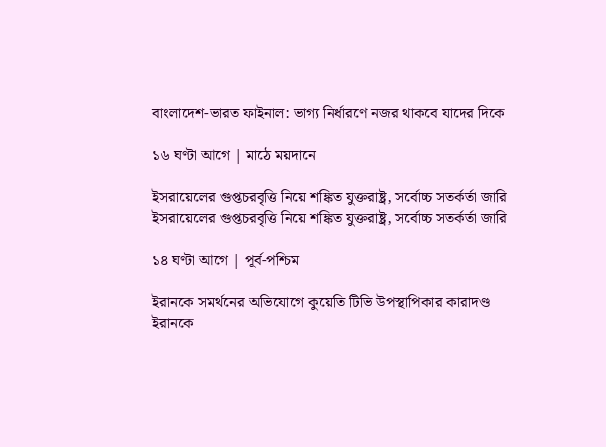বাংলাদেশ-ভারত ফাইনাল: ভাগ্য নির্ধারণে নজর থাকবে যাদের দিকে

১৬ ঘণ্টা আগে | মাঠে ময়দানে

ইসরায়েলের গুপ্তচরবৃত্তি নিয়ে শঙ্কিত যুক্তরাষ্ট্র, সর্বোচ্চ সতর্কর্তা জারি
ইসরায়েলের গুপ্তচরবৃত্তি নিয়ে শঙ্কিত যুক্তরাষ্ট্র, সর্বোচ্চ সতর্কর্তা জারি

১৪ ঘণ্টা আগে | পূর্ব-পশ্চিম

ইরানকে সমর্থনের অভিযোগে কুয়েতি টিভি উপস্থাপিকার কারাদণ্ড
ইরানকে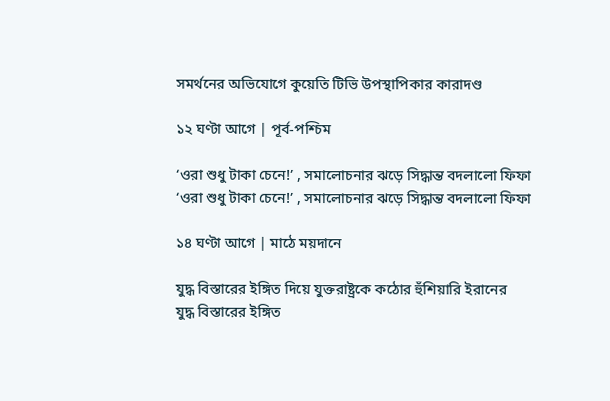সমর্থনের অভিযোগে কুয়েতি টিভি উপস্থাপিকার কারাদণ্ড

১২ ঘণ্টা আগে | পূর্ব-পশ্চিম

‘ওরা শুধু টাকা চেনে!’ , সমালোচনার ঝড়ে সিদ্ধান্ত বদলালো ফিফা
‘ওরা শুধু টাকা চেনে!’ , সমালোচনার ঝড়ে সিদ্ধান্ত বদলালো ফিফা

১৪ ঘণ্টা আগে | মাঠে ময়দানে

যুদ্ধ বিস্তারের ইঙ্গিত দিয়ে যুক্তরাষ্ট্রকে কঠোর হুঁশিয়ারি ইরানের
যুদ্ধ বিস্তারের ইঙ্গিত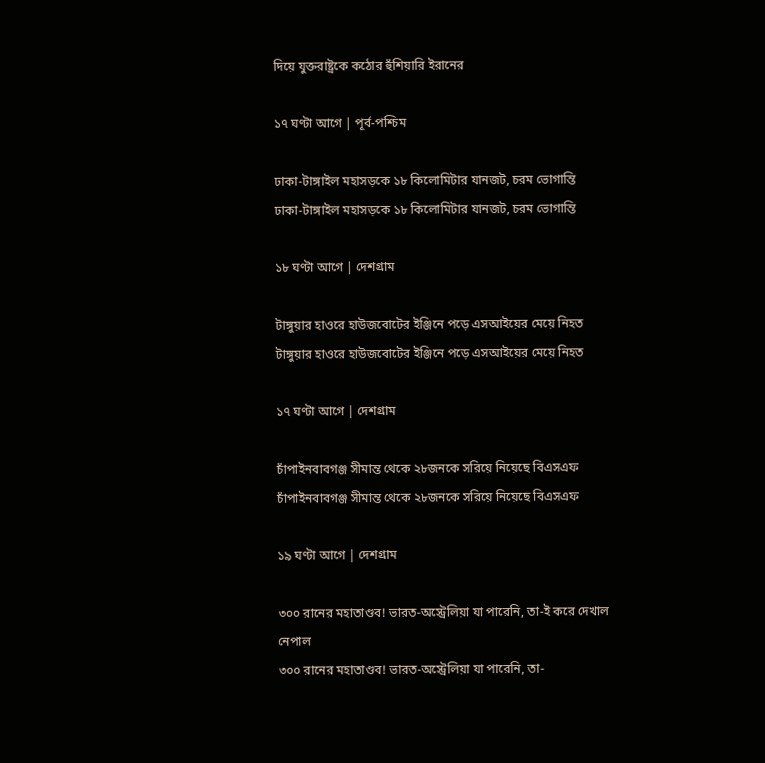দিয়ে যুক্তরাষ্ট্রকে কঠোর হুঁশিয়ারি ইরানের

১৭ ঘণ্টা আগে | পূর্ব-পশ্চিম

ঢাকা-টাঙ্গাইল মহাসড়কে ১৮ কিলোমিটার যানজট, চরম ভোগান্তি
ঢাকা-টাঙ্গাইল মহাসড়কে ১৮ কিলোমিটার যানজট, চরম ভোগান্তি

১৮ ঘণ্টা আগে | দেশগ্রাম

টাঙ্গুয়ার হাওরে হাউজবোটের ইঞ্জিনে পড়ে এসআইয়ের মেয়ে নিহত
টাঙ্গুয়ার হাওরে হাউজবোটের ইঞ্জিনে পড়ে এসআইয়ের মেয়ে নিহত

১৭ ঘণ্টা আগে | দেশগ্রাম

চাঁপাইনবাবগঞ্জ সীমান্ত থেকে ২৮জনকে সরিয়ে নিয়েছে বিএসএফ
চাঁপাইনবাবগঞ্জ সীমান্ত থেকে ২৮জনকে সরিয়ে নিয়েছে বিএসএফ

১৯ ঘণ্টা আগে | দেশগ্রাম

৩০০ রানের মহাতাণ্ডব! ভারত-অস্ট্রেলিয়া যা পারেনি, তা-ই করে দেখাল নেপাল
৩০০ রানের মহাতাণ্ডব! ভারত-অস্ট্রেলিয়া যা পারেনি, তা-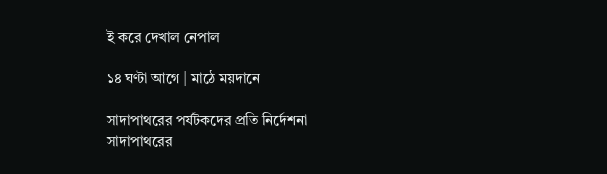ই করে দেখাল নেপাল

১৪ ঘণ্টা আগে | মাঠে ময়দানে

সাদাপাথরের পর্যটকদের প্রতি নির্দেশনা
সাদাপাথরের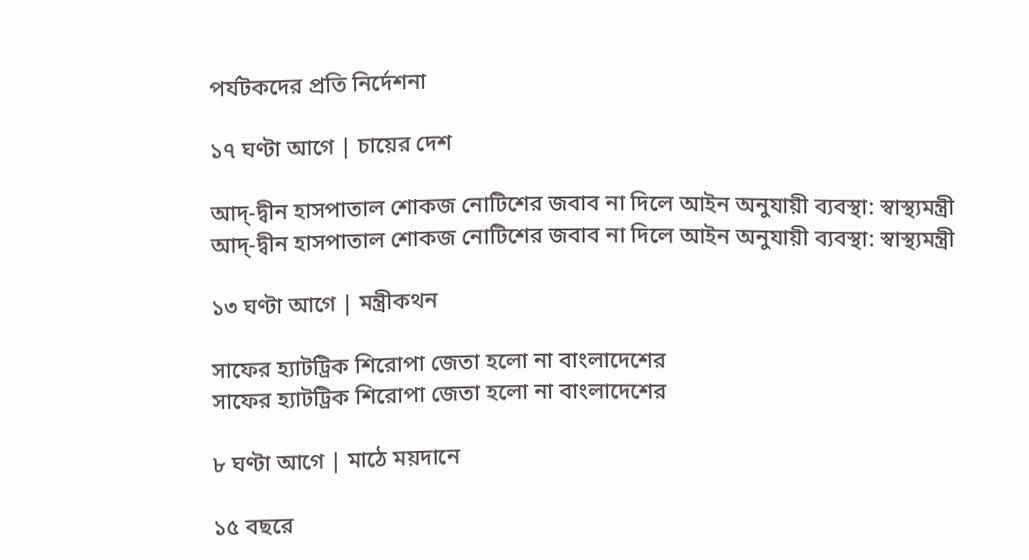পর্যটকদের প্রতি নির্দেশনা

১৭ ঘণ্টা আগে | চায়ের দেশ

আদ্‌-দ্বীন হাসপাতাল শোকজ নোটিশের জবাব না দিলে আইন অনুযায়ী ব্যবস্থা: স্বাস্থ্যমন্ত্রী
আদ্‌-দ্বীন হাসপাতাল শোকজ নোটিশের জবাব না দিলে আইন অনুযায়ী ব্যবস্থা: স্বাস্থ্যমন্ত্রী

১৩ ঘণ্টা আগে | মন্ত্রীকথন

সাফের হ্যাটট্রিক শিরোপা জেতা হলো না বাংলাদেশের
সাফের হ্যাটট্রিক শিরোপা জেতা হলো না বাংলাদেশের

৮ ঘণ্টা আগে | মাঠে ময়দানে

১৫ বছরে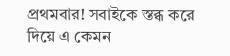প্রথমবার! সবাইকে স্তব্ধ করে দিয়ে এ কেমন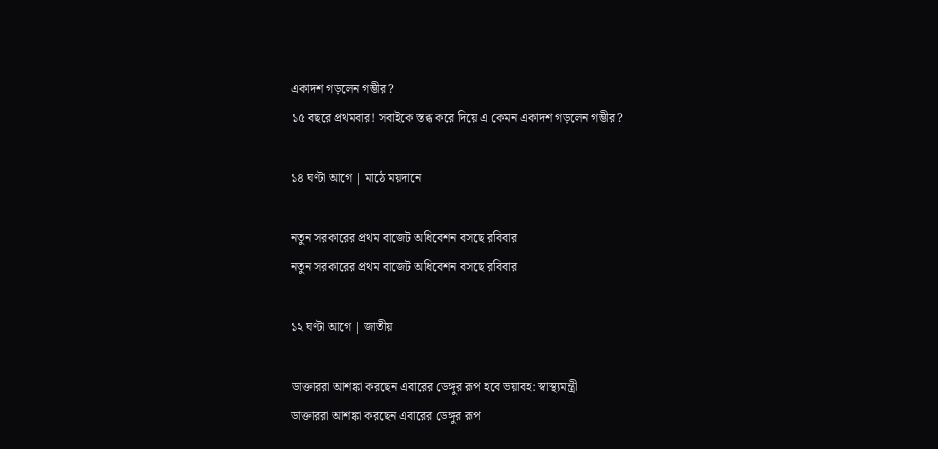একাদশ গড়লেন গম্ভীর?
১৫ বছরে প্রথমবার! সবাইকে স্তব্ধ করে দিয়ে এ কেমন একাদশ গড়লেন গম্ভীর?

১৪ ঘণ্টা আগে | মাঠে ময়দানে

নতুন সরকারের প্রথম বাজেট অধিবেশন বসছে রবিবার
নতুন সরকারের প্রথম বাজেট অধিবেশন বসছে রবিবার

১২ ঘণ্টা আগে | জাতীয়

ডাক্তাররা আশঙ্কা করছেন এবারের ডেঙ্গুর রূপ হবে ভয়াবহ: স্বাস্থ্যমন্ত্রী
ডাক্তাররা আশঙ্কা করছেন এবারের ডেঙ্গুর রূপ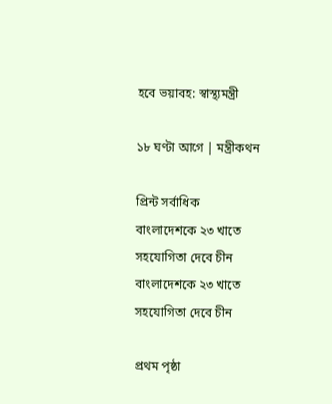হবে ভয়াবহ: স্বাস্থ্যমন্ত্রী

১৮ ঘণ্টা আগে | মন্ত্রীকথন

প্রিন্ট সর্বাধিক
বাংলাদেশকে ২৩ খাতে সহযোগিতা দেবে চীন
বাংলাদেশকে ২৩ খাতে সহযোগিতা দেবে চীন

প্রথম পৃষ্ঠা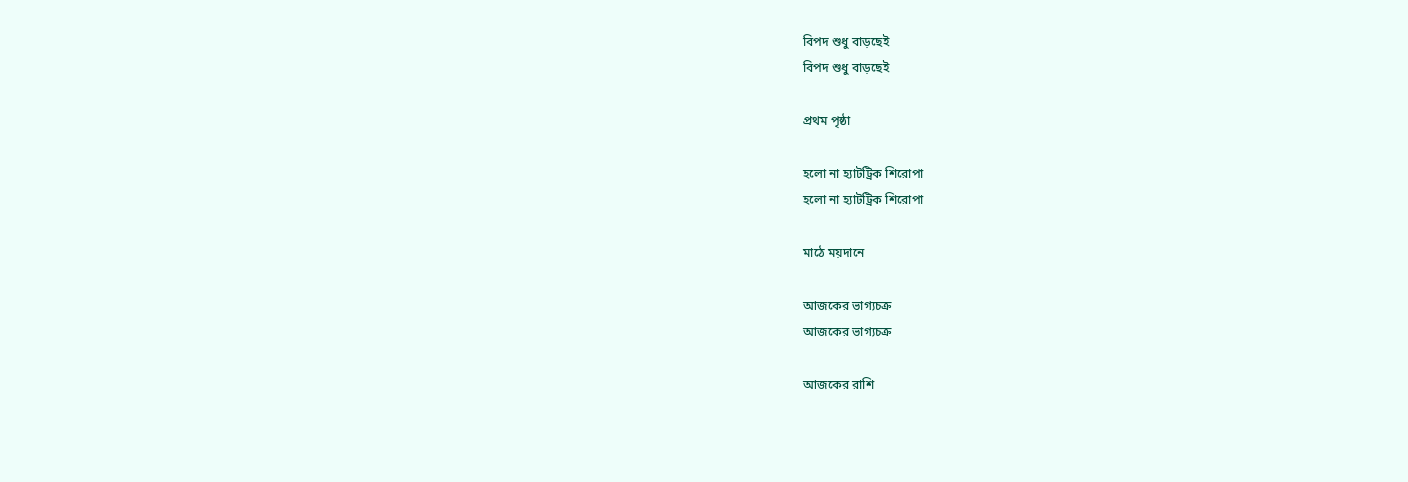বিপদ শুধু বাড়ছেই
বিপদ শুধু বাড়ছেই

প্রথম পৃষ্ঠা

হলো না হ্যাটট্রিক শিরোপা
হলো না হ্যাটট্রিক শিরোপা

মাঠে ময়দানে

আজকের ভাগ্যচক্র
আজকের ভাগ্যচক্র

আজকের রাশি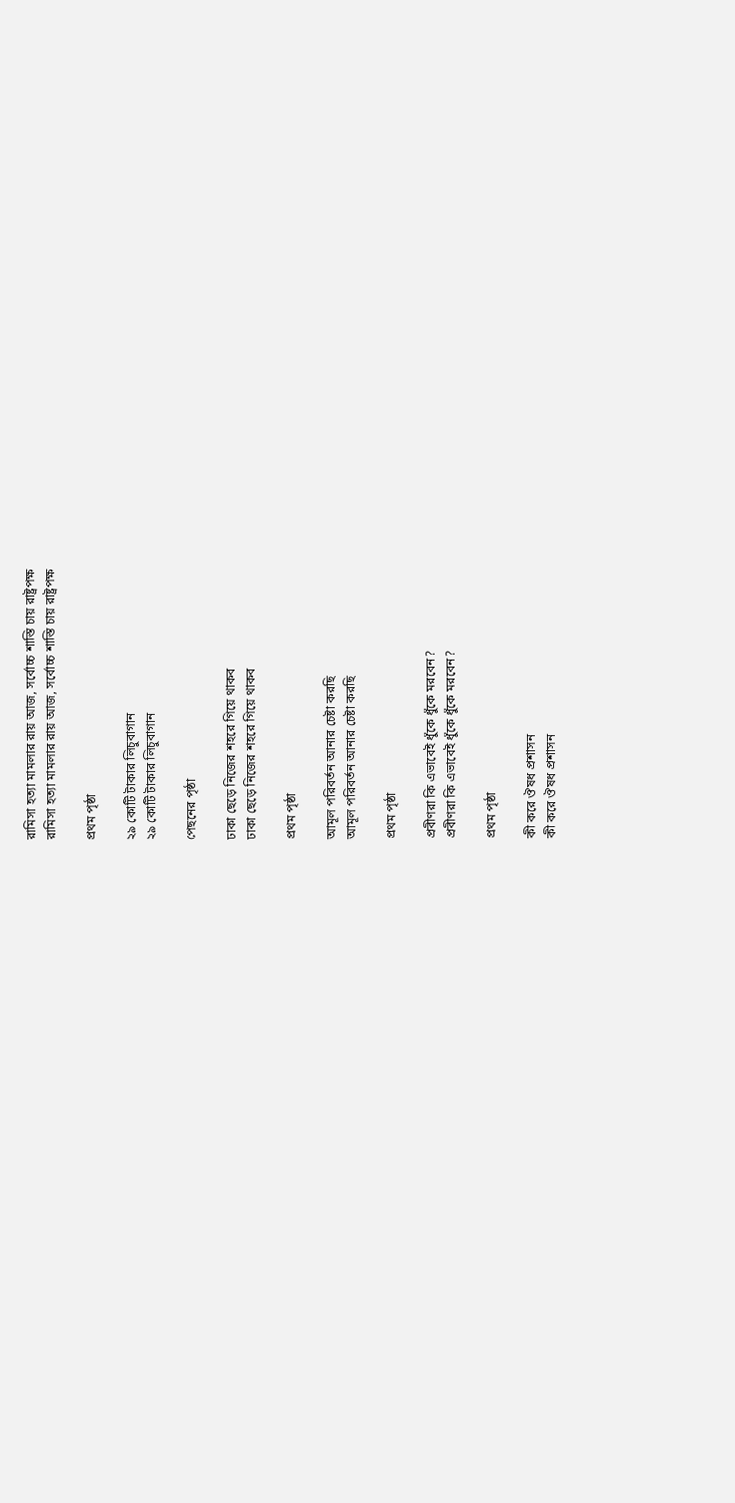রামিসা হত্যা মামলার রায় আজ, সর্বোচ্চ শাস্তি চায় রাষ্ট্রপক্ষ
রামিসা হত্যা মামলার রায় আজ, সর্বোচ্চ শাস্তি চায় রাষ্ট্রপক্ষ

প্রথম পৃষ্ঠা

২৯ কোটি টাকার লিচুবাগান
২৯ কোটি টাকার লিচুবাগান

পেছনের পৃষ্ঠা

ঢাকা ছেড়ে নিজের শহরে গিয়ে থাকব
ঢাকা ছেড়ে নিজের শহরে গিয়ে থাকব

প্রথম পৃষ্ঠা

আমূল পরিবর্তন আনার চেষ্টা করছি
আমূল পরিবর্তন আনার চেষ্টা করছি

প্রথম পৃষ্ঠা

প্রবীণরা কি এভাবেই ধুঁকে ধুঁকে মরবেন?
প্রবীণরা কি এভাবেই ধুঁকে ধুঁকে মরবেন?

প্রথম পৃষ্ঠা

কী করে ঔষধ প্রশাসন
কী করে ঔষধ প্রশাসন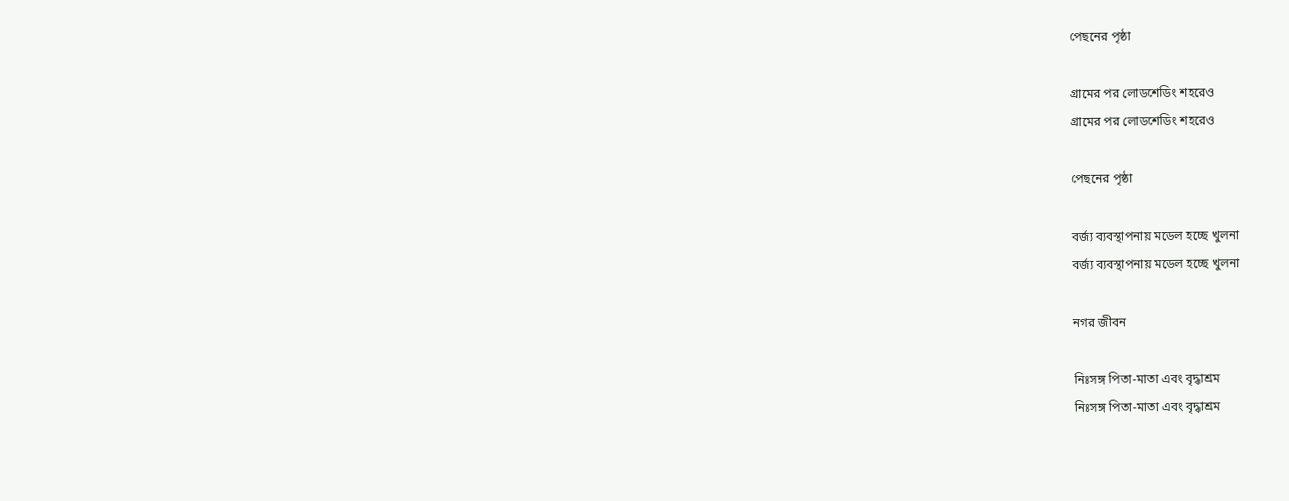পেছনের পৃষ্ঠা

গ্রামের পর লোডশেডিং শহরেও
গ্রামের পর লোডশেডিং শহরেও

পেছনের পৃষ্ঠা

বর্জ্য ব্যবস্থাপনায় মডেল হচ্ছে খুলনা
বর্জ্য ব্যবস্থাপনায় মডেল হচ্ছে খুলনা

নগর জীবন

নিঃসঙ্গ পিতা-মাতা এবং বৃদ্ধাশ্রম
নিঃসঙ্গ পিতা-মাতা এবং বৃদ্ধাশ্রম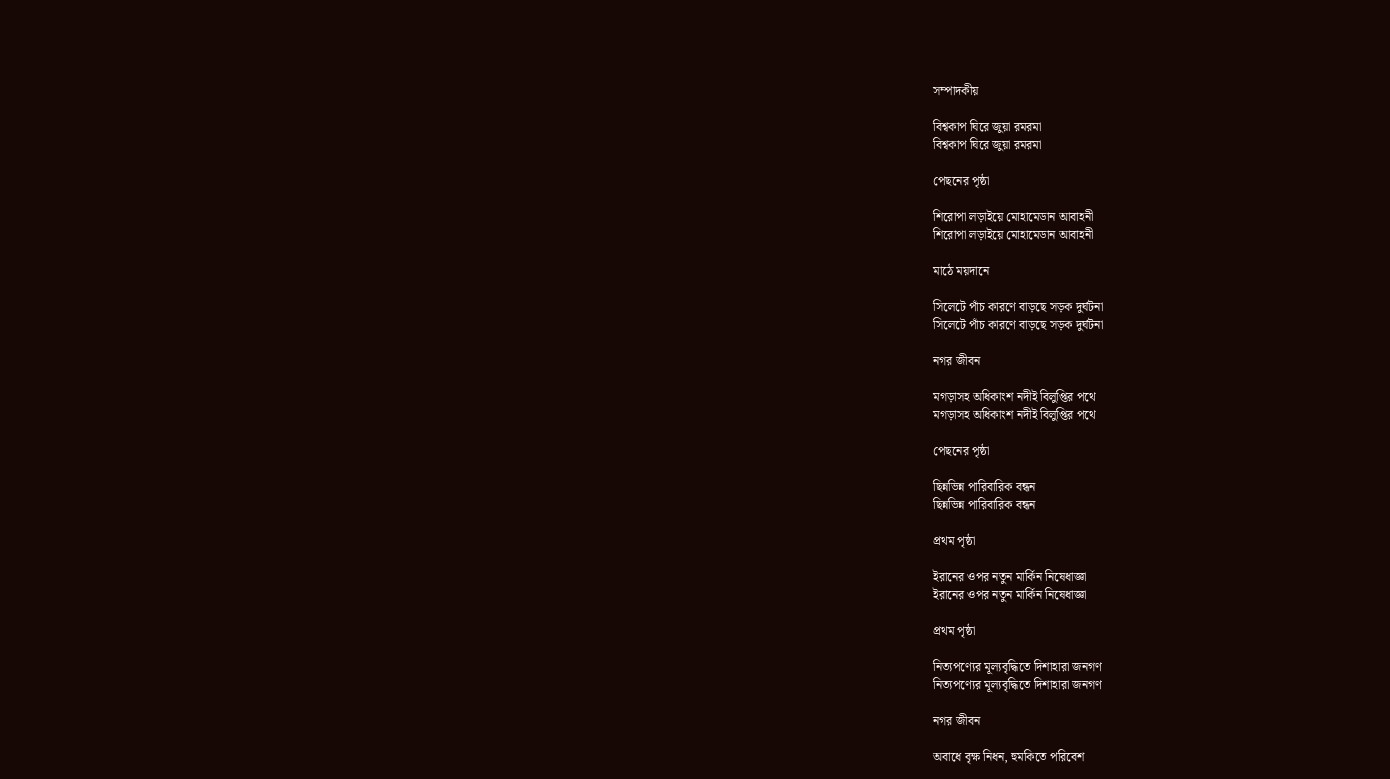সম্পাদকীয়

বিশ্বকাপ ঘিরে জুয়া রমরমা
বিশ্বকাপ ঘিরে জুয়া রমরমা

পেছনের পৃষ্ঠা

শিরোপা লড়াইয়ে মোহামেডান আবাহনী
শিরোপা লড়াইয়ে মোহামেডান আবাহনী

মাঠে ময়দানে

সিলেটে পাঁচ কারণে বাড়ছে সড়ক দুর্ঘটনা
সিলেটে পাঁচ কারণে বাড়ছে সড়ক দুর্ঘটনা

নগর জীবন

মগড়াসহ অধিকাংশ নদীই বিলুপ্তির পথে
মগড়াসহ অধিকাংশ নদীই বিলুপ্তির পথে

পেছনের পৃষ্ঠা

ছিন্নভিন্ন পারিবারিক বন্ধন
ছিন্নভিন্ন পারিবারিক বন্ধন

প্রথম পৃষ্ঠা

ইরানের ওপর নতুন মার্কিন নিষেধাজ্ঞা
ইরানের ওপর নতুন মার্কিন নিষেধাজ্ঞা

প্রথম পৃষ্ঠা

নিত্যপণ্যের মূল্যবৃদ্ধিতে দিশাহারা জনগণ
নিত্যপণ্যের মূল্যবৃদ্ধিতে দিশাহারা জনগণ

নগর জীবন

অবাধে বৃক্ষ নিধন, হুমকিতে পরিবেশ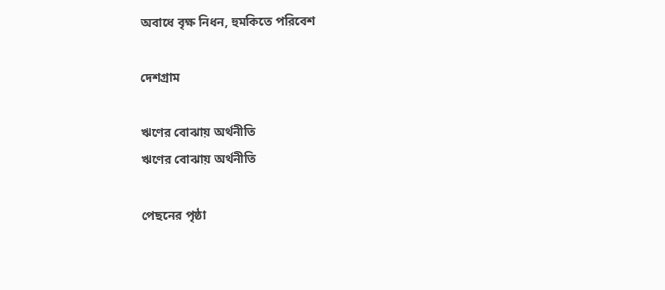অবাধে বৃক্ষ নিধন, হুমকিতে পরিবেশ

দেশগ্রাম

ঋণের বোঝায় অর্থনীতি
ঋণের বোঝায় অর্থনীতি

পেছনের পৃষ্ঠা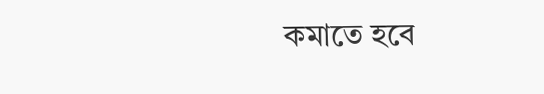কমাতে হবে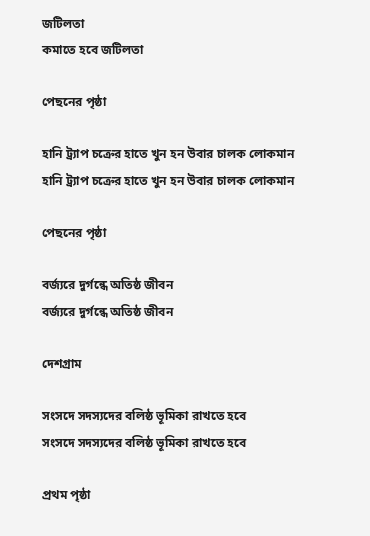জটিলতা
কমাতে হবে জটিলতা

পেছনের পৃষ্ঠা

হানি ট্র্যাপ চক্রের হাতে খুন হন উবার চালক লোকমান
হানি ট্র্যাপ চক্রের হাতে খুন হন উবার চালক লোকমান

পেছনের পৃষ্ঠা

বর্জ্যরে দুর্গন্ধে অতিষ্ঠ জীবন
বর্জ্যরে দুর্গন্ধে অতিষ্ঠ জীবন

দেশগ্রাম

সংসদে সদস্যদের বলিষ্ঠ ভূমিকা রাখতে হবে
সংসদে সদস্যদের বলিষ্ঠ ভূমিকা রাখতে হবে

প্রথম পৃষ্ঠা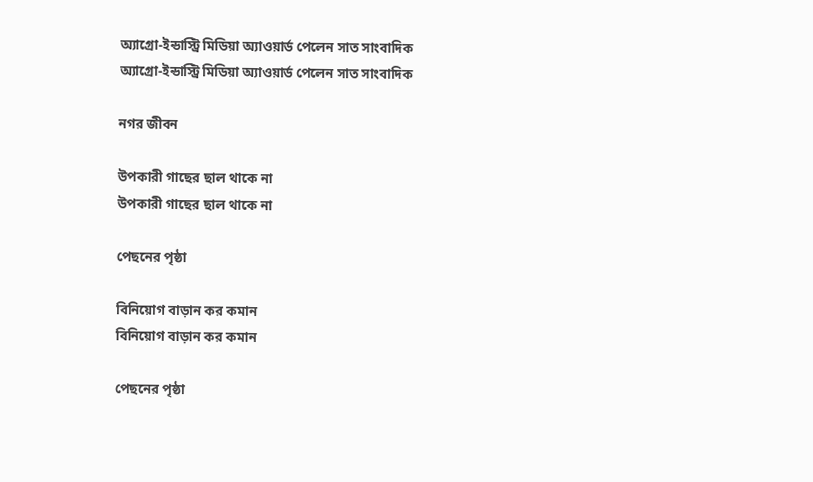অ্যাগ্রো-ইন্ডাস্ট্রি মিডিয়া অ্যাওয়ার্ড পেলেন সাত সাংবাদিক
অ্যাগ্রো-ইন্ডাস্ট্রি মিডিয়া অ্যাওয়ার্ড পেলেন সাত সাংবাদিক

নগর জীবন

উপকারী গাছের ছাল থাকে না
উপকারী গাছের ছাল থাকে না

পেছনের পৃষ্ঠা

বিনিয়োগ বাড়ান কর কমান
বিনিয়োগ বাড়ান কর কমান

পেছনের পৃষ্ঠা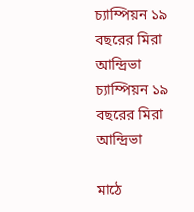চ্যাম্পিয়ন ১৯ বছরের মিরা আন্দ্রিভা
চ্যাম্পিয়ন ১৯ বছরের মিরা আন্দ্রিভা

মাঠে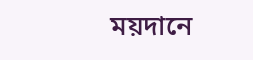ময়দানে